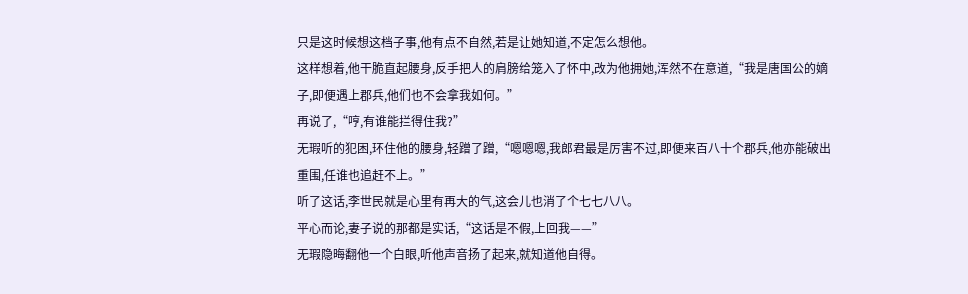只是这时候想这档子事,他有点不自然,若是让她知道,不定怎么想他。
这样想着,他干脆直起腰身,反手把人的肩膀给笼入了怀中,改为他拥她,浑然不在意道,“我是唐国公的嫡子,即便遇上郡兵,他们也不会拿我如何。”
再说了,“哼,有谁能拦得住我?”
无瑕听的犯困,环住他的腰身,轻蹭了蹭,“嗯嗯嗯,我郎君最是厉害不过,即便来百八十个郡兵,他亦能破出重围,任谁也追赶不上。”
听了这话,李世民就是心里有再大的气,这会儿也消了个七七八八。
平心而论,妻子说的那都是实话,“这话是不假,上回我——”
无瑕隐晦翻他一个白眼,听他声音扬了起来,就知道他自得。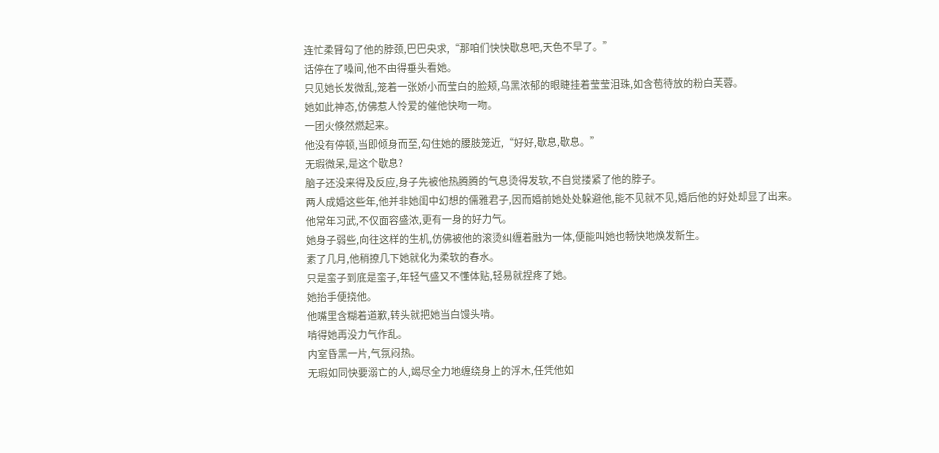连忙柔臂勾了他的脖颈,巴巴央求,“那咱们快快歇息吧,天色不早了。”
话停在了嗓间,他不由得垂头看她。
只见她长发微乱,笼着一张娇小而莹白的脸颊,乌黑浓郁的眼睫挂着莹莹泪珠,如含苞待放的粉白芙蓉。
她如此神态,仿佛惹人怜爱的催他快吻一吻。
一团火倏然燃起来。
他没有停顿,当即倾身而至,勾住她的腰肢笼近,“好好,歇息,歇息。”
无瑕微呆,是这个歇息?
脑子还没来得及反应,身子先被他热腾腾的气息烫得发软,不自觉搂紧了他的脖子。
两人成婚这些年,他并非她闺中幻想的儒雅君子,因而婚前她处处躲避他,能不见就不见,婚后他的好处却显了出来。
他常年习武,不仅面容盛浓,更有一身的好力气。
她身子弱些,向往这样的生机,仿佛被他的滚烫纠缠着融为一体,便能叫她也畅快地焕发新生。
素了几月,他稍撩几下她就化为柔软的春水。
只是蛮子到底是蛮子,年轻气盛又不懂体贴,轻易就捏疼了她。
她抬手便挠他。
他嘴里含糊着道歉,转头就把她当白馒头啃。
啃得她再没力气作乱。
内室昏黑一片,气氛闷热。
无瑕如同快要溺亡的人,竭尽全力地缠绕身上的浮木,任凭他如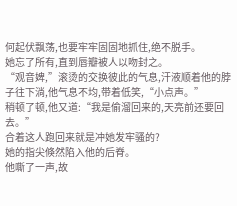何起伏飘荡,也要牢牢固固地抓住,绝不脱手。
她忘了所有,直到唇瓣被人以吻封之。
“观音婢,”滚烫的交换彼此的气息,汗液顺着他的脖子往下淌,他气息不均,带着低笑,“小点声。”
稍顿了顿,他又道:“我是偷溜回来的,天亮前还要回去。”
合着这人跑回来就是冲她发牢骚的?
她的指尖倏然陷入他的后脊。
他嘶了一声,故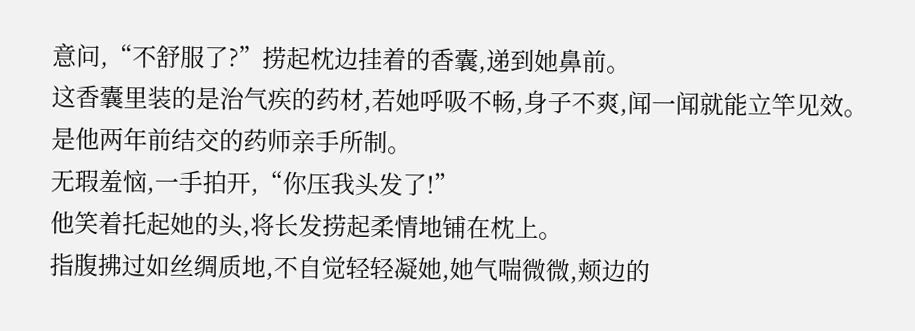意问,“不舒服了?”捞起枕边挂着的香囊,递到她鼻前。
这香囊里装的是治气疾的药材,若她呼吸不畅,身子不爽,闻一闻就能立竿见效。
是他两年前结交的药师亲手所制。
无瑕羞恼,一手拍开,“你压我头发了!”
他笑着托起她的头,将长发捞起柔情地铺在枕上。
指腹拂过如丝绸质地,不自觉轻轻凝她,她气喘微微,颊边的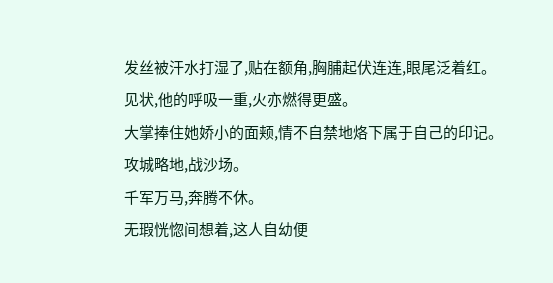发丝被汗水打湿了,贴在额角,胸脯起伏连连,眼尾泛着红。
见状,他的呼吸一重,火亦燃得更盛。
大掌捧住她娇小的面颊,情不自禁地烙下属于自己的印记。
攻城略地,战沙场。
千军万马,奔腾不休。
无瑕恍惚间想着,这人自幼便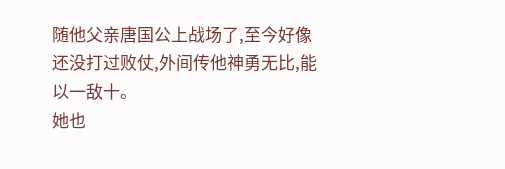随他父亲唐国公上战场了,至今好像还没打过败仗,外间传他神勇无比,能以一敌十。
她也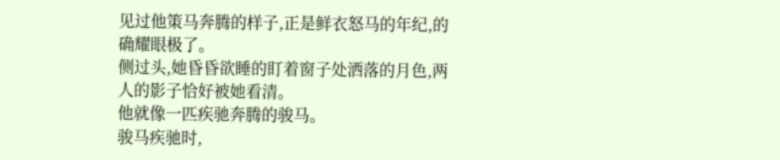见过他策马奔腾的样子,正是鲜衣怒马的年纪,的确耀眼极了。
侧过头,她昏昏欲睡的盯着窗子处洒落的月色,两人的影子恰好被她看清。
他就像一匹疾驰奔腾的骏马。
骏马疾驰时,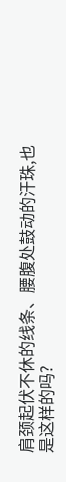肩颈起伏不休的线条、腰腹处鼓动的汗珠,也是这样的吗?